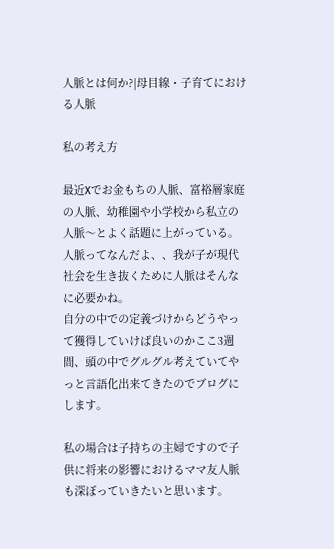人脈とは何か?|母目線・子育てにおける人脈

私の考え方

最近Xでお金もちの人脈、富裕層家庭の人脈、幼稚園や小学校から私立の人脈〜とよく話題に上がっている。
人脈ってなんだよ、、我が子が現代社会を生き抜くために人脈はそんなに必要かね。
自分の中での定義づけからどうやって獲得していけば良いのかここ3週間、頭の中でグルグル考えていてやっと言語化出来てきたのでブログにします。

私の場合は子持ちの主婦ですので子供に将来の影響におけるママ友人脈も深ぼっていきたいと思います。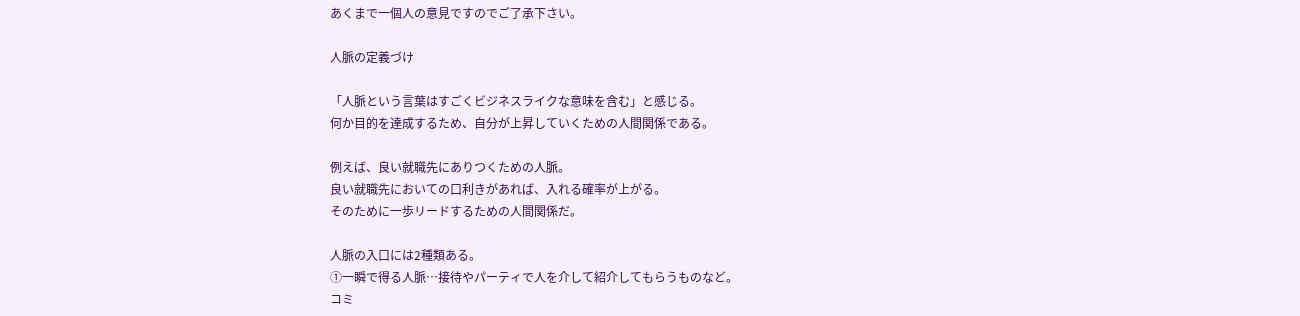あくまで一個人の意見ですのでご了承下さい。

人脈の定義づけ

「人脈という言葉はすごくビジネスライクな意味を含む」と感じる。
何か目的を達成するため、自分が上昇していくための人間関係である。

例えば、良い就職先にありつくための人脈。
良い就職先においての口利きがあれば、入れる確率が上がる。
そのために一歩リードするための人間関係だ。

人脈の入口には2種類ある。
①一瞬で得る人脈…接待やパーティで人を介して紹介してもらうものなど。
コミ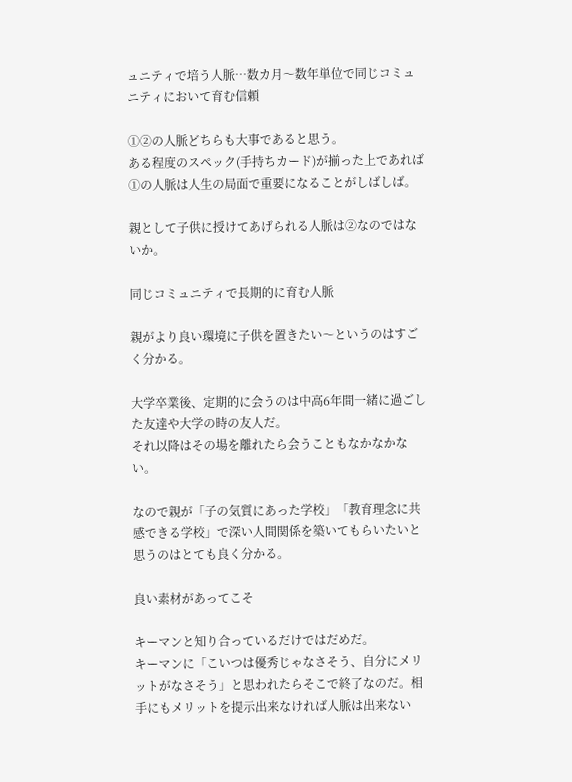ュニティで培う人脈…数カ月〜数年単位で同じコミュニティにおいて育む信頼

①②の人脈どちらも大事であると思う。
ある程度のスペック(手持ちカード)が揃った上であれば①の人脈は人生の局面で重要になることがしばしば。

親として子供に授けてあげられる人脈は②なのではないか。

同じコミュニティで長期的に育む人脈

親がより良い環境に子供を置きたい〜というのはすごく分かる。

大学卒業後、定期的に会うのは中高6年間一緒に過ごした友達や大学の時の友人だ。
それ以降はその場を離れたら会うこともなかなかない。

なので親が「子の気質にあった学校」「教育理念に共感できる学校」で深い人間関係を築いてもらいたいと思うのはとても良く分かる。

良い素材があってこそ

キーマンと知り合っているだけではだめだ。
キーマンに「こいつは優秀じゃなさそう、自分にメリットがなさそう」と思われたらそこで終了なのだ。相手にもメリットを提示出来なければ人脈は出来ない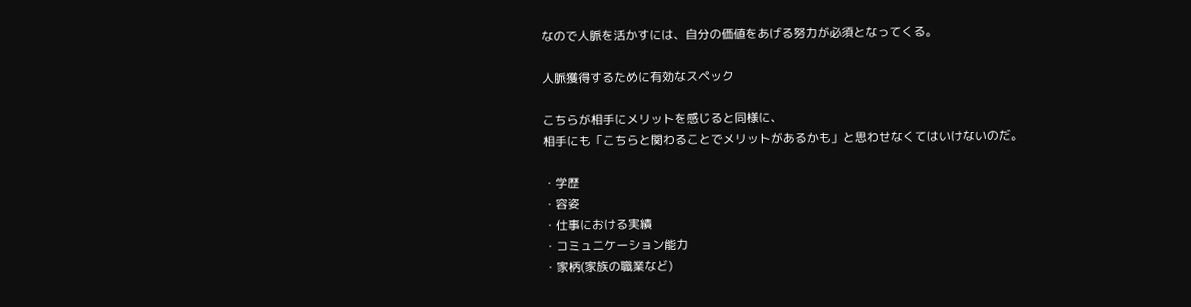なので人脈を活かすには、自分の価値をあげる努力が必須となってくる。

人脈獲得するために有効なスペック

こちらが相手にメリットを感じると同様に、
相手にも「こちらと関わることでメリットがあるかも」と思わせなくてはいけないのだ。

・学歴
・容姿
・仕事における実績
・コミュニケーション能力
・家柄(家族の職業など)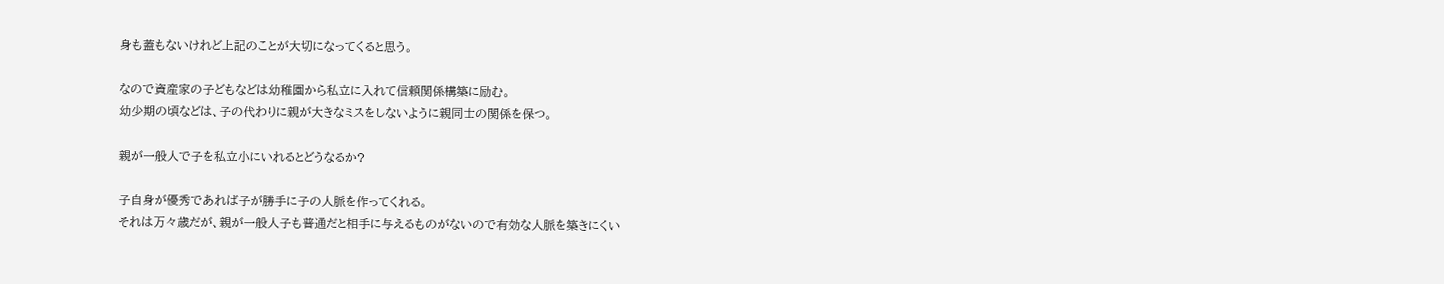身も蓋もないけれど上記のことが大切になってくると思う。

なので資産家の子どもなどは幼稚園から私立に入れて信頼関係構築に励む。
幼少期の頃などは、子の代わりに親が大きなミスをしないように親同士の関係を保つ。

親が一般人で子を私立小にいれるとどうなるか?

子自身が優秀であれば子が勝手に子の人脈を作ってくれる。
それは万々歳だが、親が一般人子も普通だと相手に与えるものがないので有効な人脈を築きにくい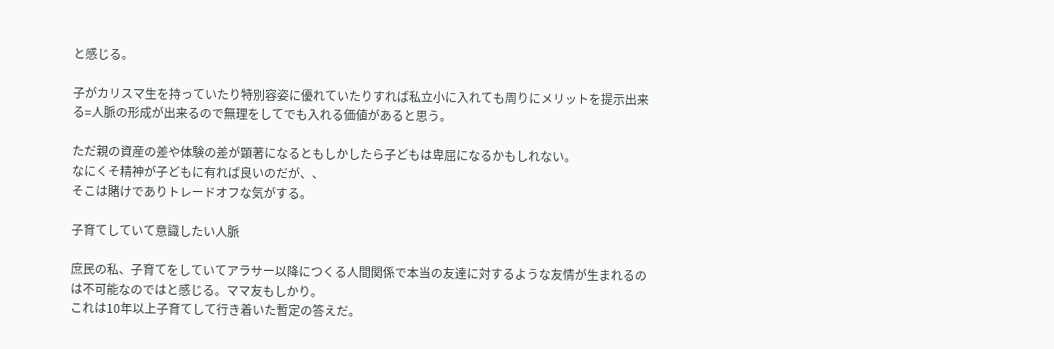と感じる。

子がカリスマ生を持っていたり特別容姿に優れていたりすれば私立小に入れても周りにメリットを提示出来る=人脈の形成が出来るので無理をしてでも入れる価値があると思う。

ただ親の資産の差や体験の差が顕著になるともしかしたら子どもは卑屈になるかもしれない。
なにくそ精神が子どもに有れば良いのだが、、
そこは賭けでありトレードオフな気がする。

子育てしていて意識したい人脈

庶民の私、子育てをしていてアラサー以降につくる人間関係で本当の友達に対するような友情が生まれるのは不可能なのではと感じる。ママ友もしかり。
これは10年以上子育てして行き着いた暫定の答えだ。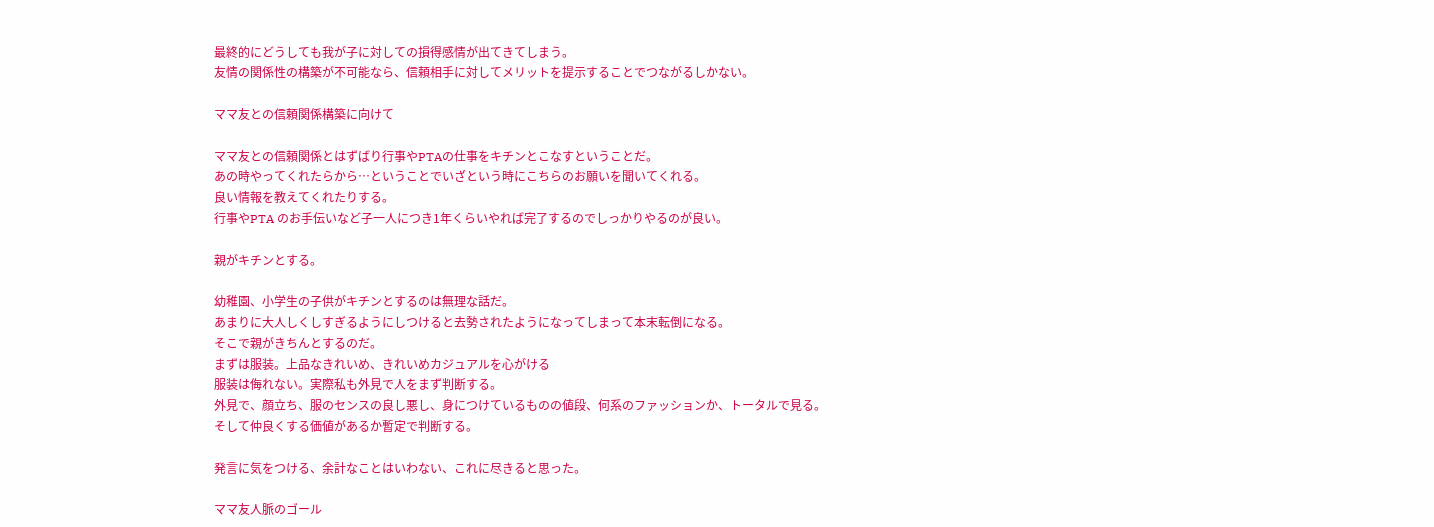最終的にどうしても我が子に対しての損得感情が出てきてしまう。
友情の関係性の構築が不可能なら、信頼相手に対してメリットを提示することでつながるしかない。

ママ友との信頼関係構築に向けて

ママ友との信頼関係とはずばり行事やPTAの仕事をキチンとこなすということだ。
あの時やってくれたらから…ということでいざという時にこちらのお願いを聞いてくれる。
良い情報を教えてくれたりする。
行事やPTA のお手伝いなど子一人につき1年くらいやれば完了するのでしっかりやるのが良い。

親がキチンとする。

幼稚園、小学生の子供がキチンとするのは無理な話だ。
あまりに大人しくしすぎるようにしつけると去勢されたようになってしまって本末転倒になる。
そこで親がきちんとするのだ。
まずは服装。上品なきれいめ、きれいめカジュアルを心がける
服装は侮れない。実際私も外見で人をまず判断する。
外見で、顔立ち、服のセンスの良し悪し、身につけているものの値段、何系のファッションか、トータルで見る。
そして仲良くする価値があるか暫定で判断する。

発言に気をつける、余計なことはいわない、これに尽きると思った。

ママ友人脈のゴール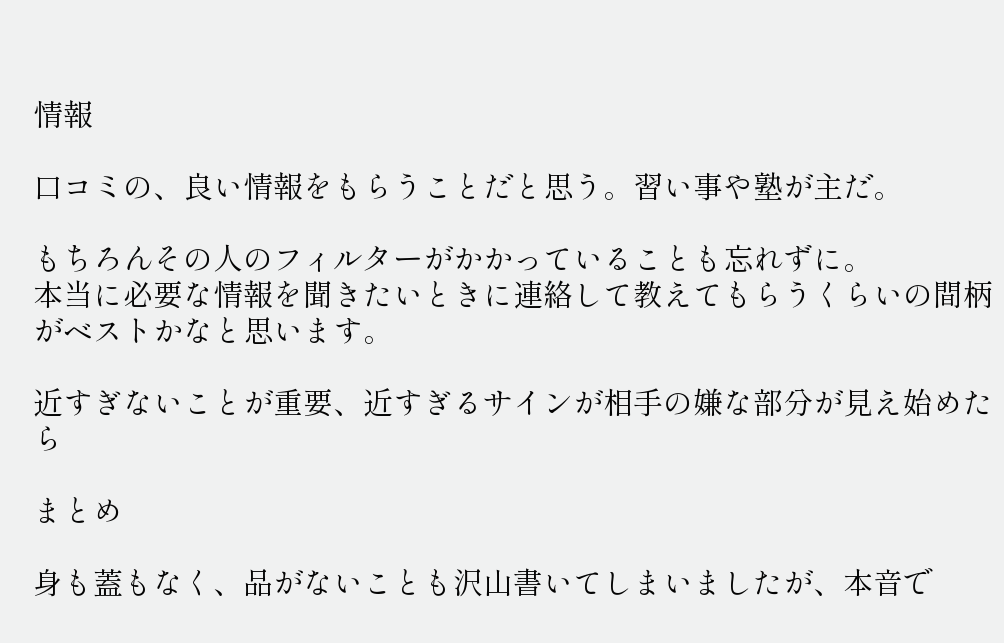情報

口コミの、良い情報をもらうことだと思う。習い事や塾が主だ。

もちろんその人のフィルターがかかっていることも忘れずに。
本当に必要な情報を聞きたいときに連絡して教えてもらうくらいの間柄がベストかなと思います。

近すぎないことが重要、近すぎるサインが相手の嫌な部分が見え始めたら

まとめ

身も蓋もなく、品がないことも沢山書いてしまいましたが、本音で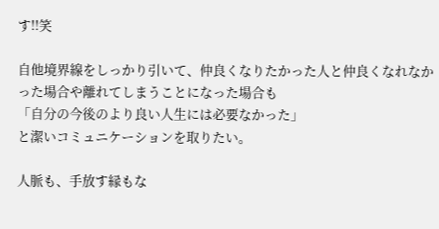す!!笑

自他境界線をしっかり引いて、仲良くなりたかった人と仲良くなれなかった場合や離れてしまうことになった場合も
「自分の今後のより良い人生には必要なかった」
と潔いコミュニケーションを取りたい。

人脈も、手放す縁もな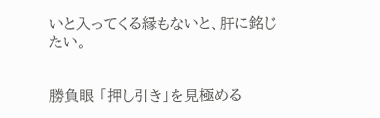いと入ってくる縁もないと、肝に銘じたい。


勝負眼 「押し引き」を見極める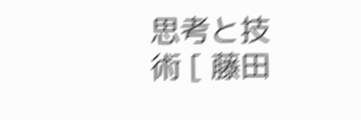思考と技術 [ 藤田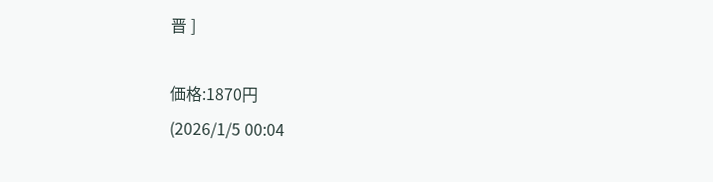晋 ]

価格:1870円
(2026/1/5 00:04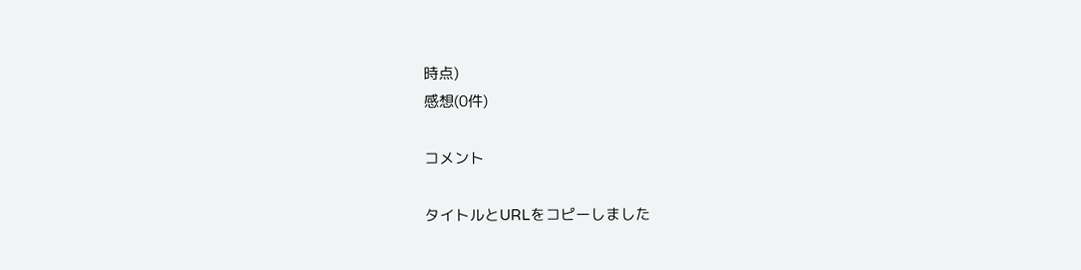時点)
感想(0件)

コメント

タイトルとURLをコピーしました